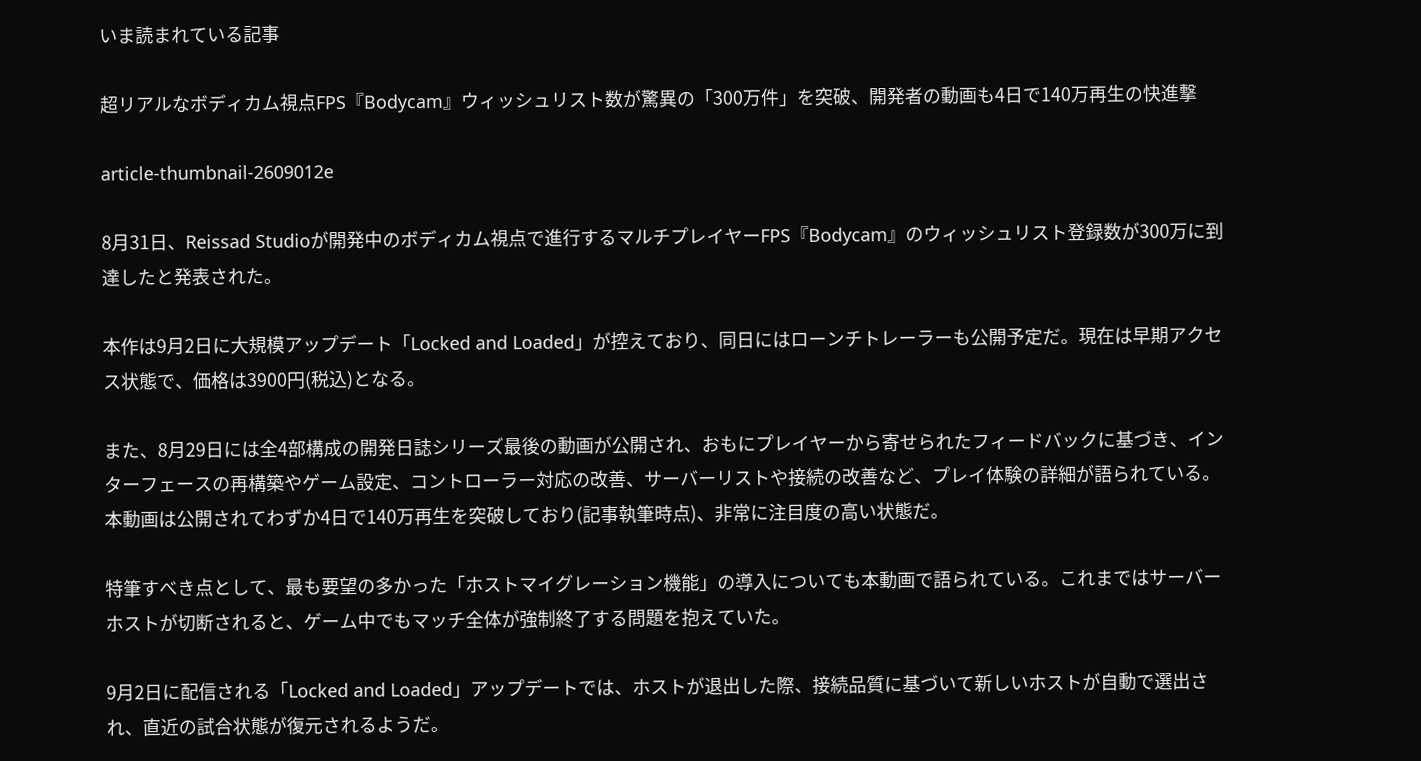いま読まれている記事

超リアルなボディカム視点FPS『Bodycam』ウィッシュリスト数が驚異の「300万件」を突破、開発者の動画も4日で140万再生の快進撃

article-thumbnail-2609012e

8月31日、Reissad Studioが開発中のボディカム視点で進行するマルチプレイヤーFPS『Bodycam』のウィッシュリスト登録数が300万に到達したと発表された。

本作は9月2日に大規模アップデート「Locked and Loaded」が控えており、同日にはローンチトレーラーも公開予定だ。現在は早期アクセス状態で、価格は3900円(税込)となる。

また、8月29日には全4部構成の開発日誌シリーズ最後の動画が公開され、おもにプレイヤーから寄せられたフィードバックに基づき、インターフェースの再構築やゲーム設定、コントローラー対応の改善、サーバーリストや接続の改善など、プレイ体験の詳細が語られている。本動画は公開されてわずか4日で140万再生を突破しており(記事執筆時点)、非常に注目度の高い状態だ。

特筆すべき点として、最も要望の多かった「ホストマイグレーション機能」の導入についても本動画で語られている。これまではサーバーホストが切断されると、ゲーム中でもマッチ全体が強制終了する問題を抱えていた。

9月2日に配信される「Locked and Loaded」アップデートでは、ホストが退出した際、接続品質に基づいて新しいホストが自動で選出され、直近の試合状態が復元されるようだ。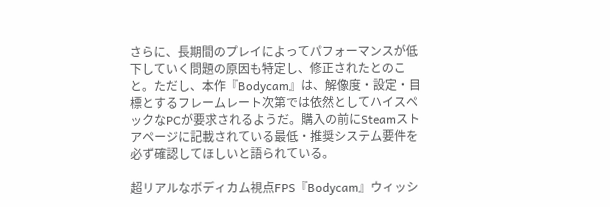さらに、長期間のプレイによってパフォーマンスが低下していく問題の原因も特定し、修正されたとのこと。ただし、本作『Bodycam』は、解像度・設定・目標とするフレームレート次第では依然としてハイスペックなPCが要求されるようだ。購入の前にSteamストアページに記載されている最低・推奨システム要件を必ず確認してほしいと語られている。

超リアルなボディカム視点FPS『Bodycam』ウィッシ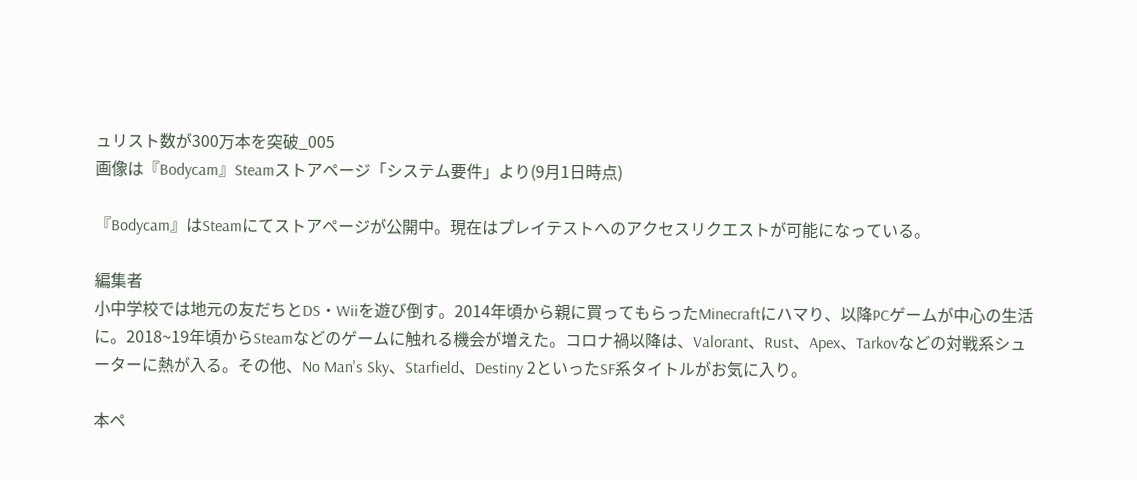ュリスト数が300万本を突破_005
画像は『Bodycam』Steamストアページ「システム要件」より(9月1日時点)

『Bodycam』はSteamにてストアページが公開中。現在はプレイテストへのアクセスリクエストが可能になっている。

編集者
小中学校では地元の友だちとDS・Wiiを遊び倒す。2014年頃から親に買ってもらったMinecraftにハマり、以降PCゲームが中心の生活に。2018~19年頃からSteamなどのゲームに触れる機会が増えた。コロナ禍以降は、Valorant、Rust、Apex、Tarkovなどの対戦系シューターに熱が入る。その他、No Man's Sky、Starfield、Destiny 2といったSF系タイトルがお気に入り。

本ペ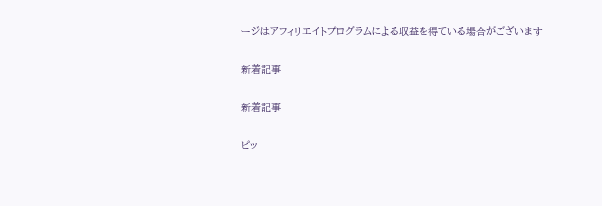ージはアフィリエイトプログラムによる収益を得ている場合がございます

新着記事

新着記事

ピッ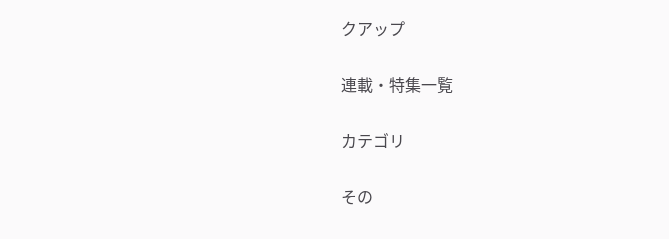クアップ

連載・特集一覧

カテゴリ

その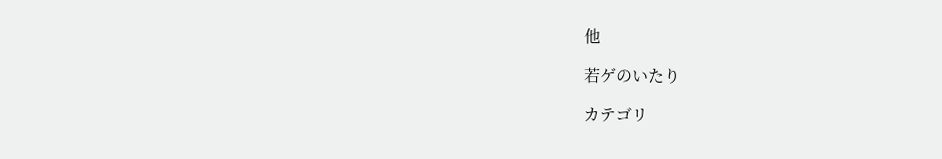他

若ゲのいたり

カテゴリ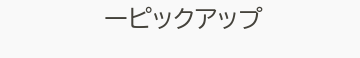ーピックアップ